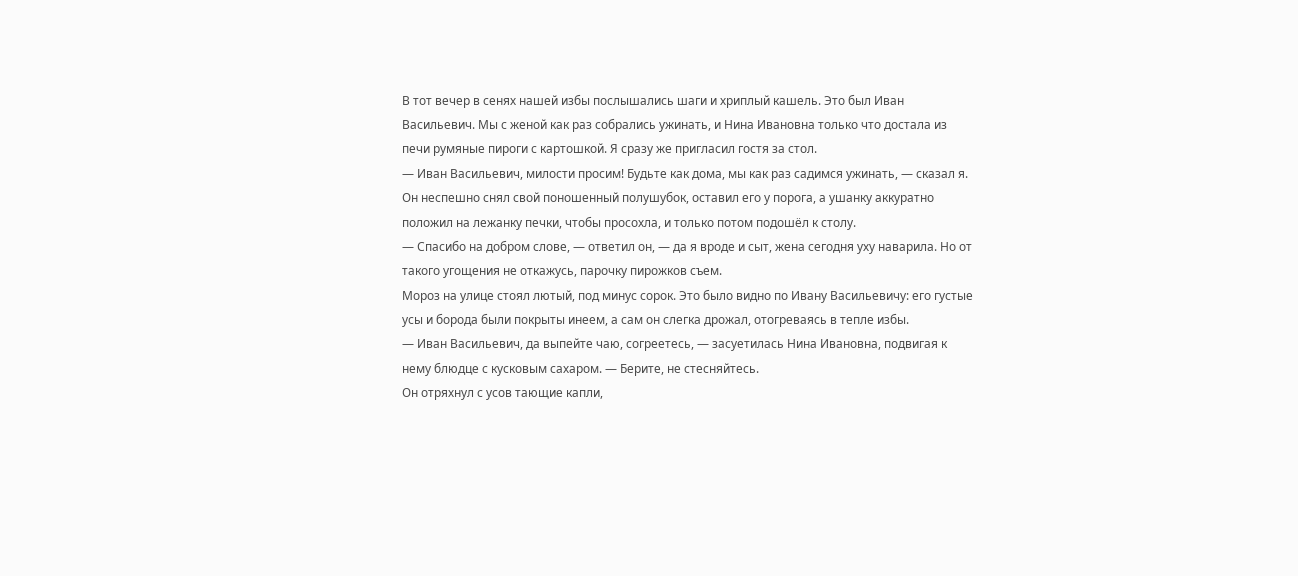В тот вечер в сенях нашей избы послышались шаги и хриплый кашель. Это был Иван Васильевич. Мы с женой как раз собрались ужинать, и Нина Ивановна только что достала из печи румяные пироги с картошкой. Я сразу же пригласил гостя за стол.
— Иван Васильевич, милости просим! Будьте как дома, мы как раз садимся ужинать, — сказал я.
Он неспешно снял свой поношенный полушубок, оставил его у порога, а ушанку аккуратно положил на лежанку печки, чтобы просохла, и только потом подошёл к столу.
— Спасибо на добром слове, — ответил он, — да я вроде и сыт, жена сегодня уху наварила. Но от такого угощения не откажусь, парочку пирожков съем.
Мороз на улице стоял лютый, под минус сорок. Это было видно по Ивану Васильевичу: его густые усы и борода были покрыты инеем, а сам он слегка дрожал, отогреваясь в тепле избы.
— Иван Васильевич, да выпейте чаю, согреетесь, — засуетилась Нина Ивановна, подвигая к нему блюдце с кусковым сахаром. — Берите, не стесняйтесь.
Он отряхнул с усов тающие капли,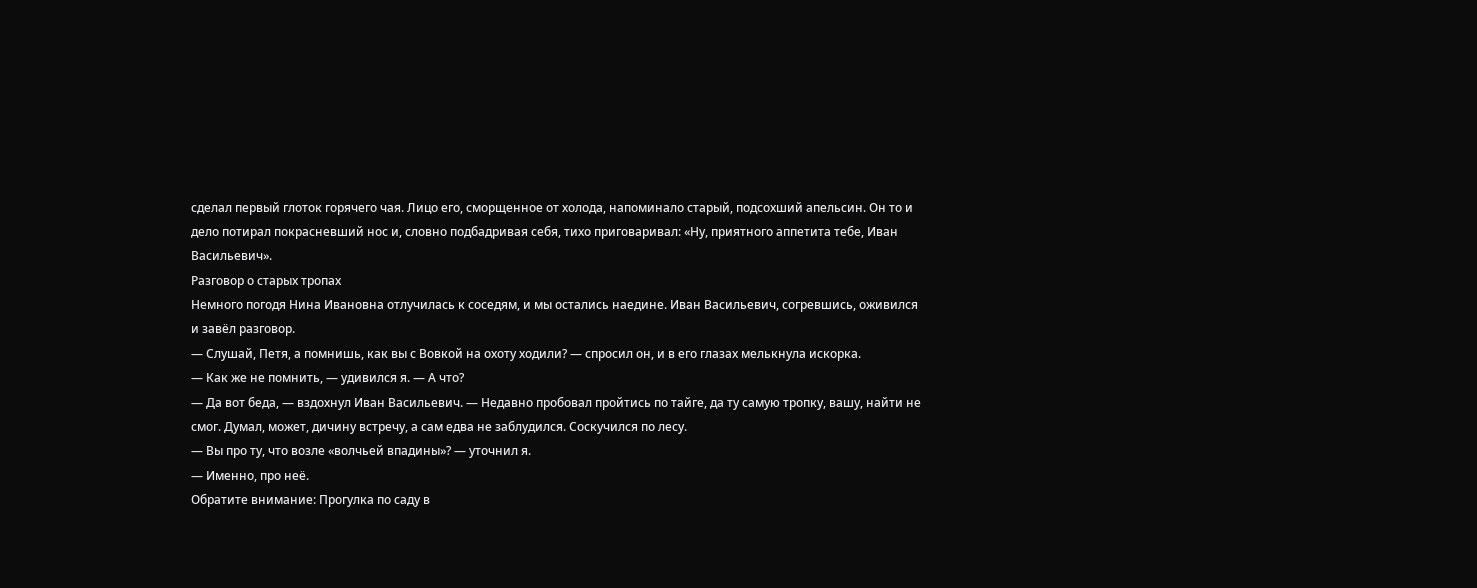сделал первый глоток горячего чая. Лицо его, сморщенное от холода, напоминало старый, подсохший апельсин. Он то и дело потирал покрасневший нос и, словно подбадривая себя, тихо приговаривал: «Ну, приятного аппетита тебе, Иван Васильевич».
Разговор о старых тропах
Немного погодя Нина Ивановна отлучилась к соседям, и мы остались наедине. Иван Васильевич, согревшись, оживился и завёл разговор.
— Слушай, Петя, а помнишь, как вы с Вовкой на охоту ходили? — спросил он, и в его глазах мелькнула искорка.
— Как же не помнить, — удивился я. — А что?
— Да вот беда, — вздохнул Иван Васильевич. — Недавно пробовал пройтись по тайге, да ту самую тропку, вашу, найти не смог. Думал, может, дичину встречу, а сам едва не заблудился. Соскучился по лесу.
— Вы про ту, что возле «волчьей впадины»? — уточнил я.
— Именно, про неё.
Обратите внимание: Прогулка по саду в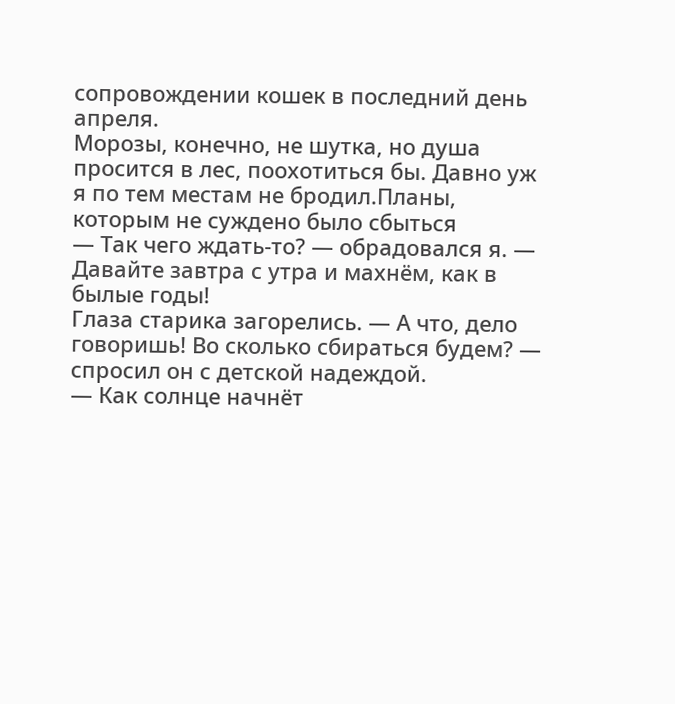сопровождении кошек в последний день апреля.
Морозы, конечно, не шутка, но душа просится в лес, поохотиться бы. Давно уж я по тем местам не бродил.Планы, которым не суждено было сбыться
— Так чего ждать-то? — обрадовался я. — Давайте завтра с утра и махнём, как в былые годы!
Глаза старика загорелись. — А что, дело говоришь! Во сколько сбираться будем? — спросил он с детской надеждой.
— Как солнце начнёт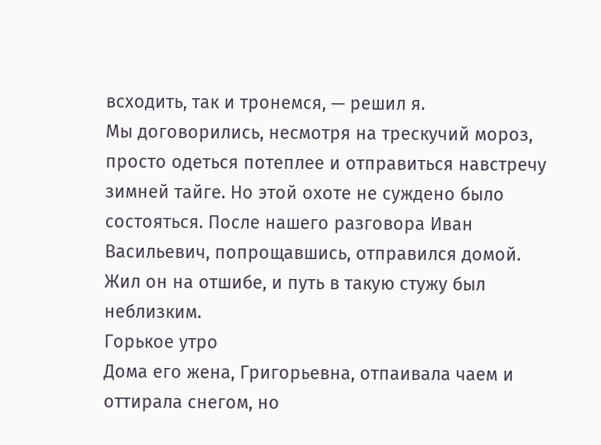всходить, так и тронемся, — решил я.
Мы договорились, несмотря на трескучий мороз, просто одеться потеплее и отправиться навстречу зимней тайге. Но этой охоте не суждено было состояться. После нашего разговора Иван Васильевич, попрощавшись, отправился домой. Жил он на отшибе, и путь в такую стужу был неблизким.
Горькое утро
Дома его жена, Григорьевна, отпаивала чаем и оттирала снегом, но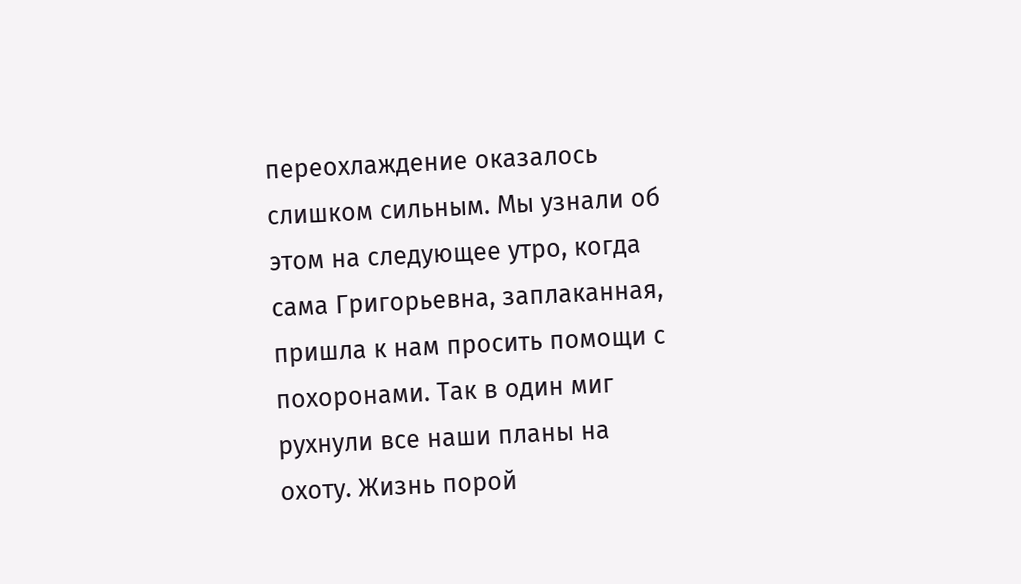переохлаждение оказалось слишком сильным. Мы узнали об этом на следующее утро, когда сама Григорьевна, заплаканная, пришла к нам просить помощи с похоронами. Так в один миг рухнули все наши планы на охоту. Жизнь порой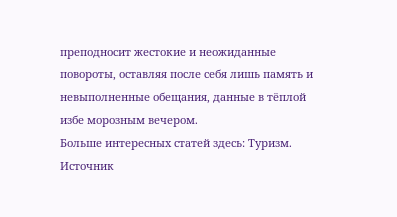преподносит жестокие и неожиданные повороты, оставляя после себя лишь память и невыполненные обещания, данные в тёплой избе морозным вечером.
Больше интересных статей здесь: Туризм.
Источник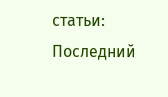статьи: Последний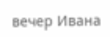вечер Ивана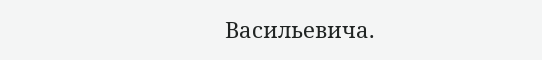Васильевича.